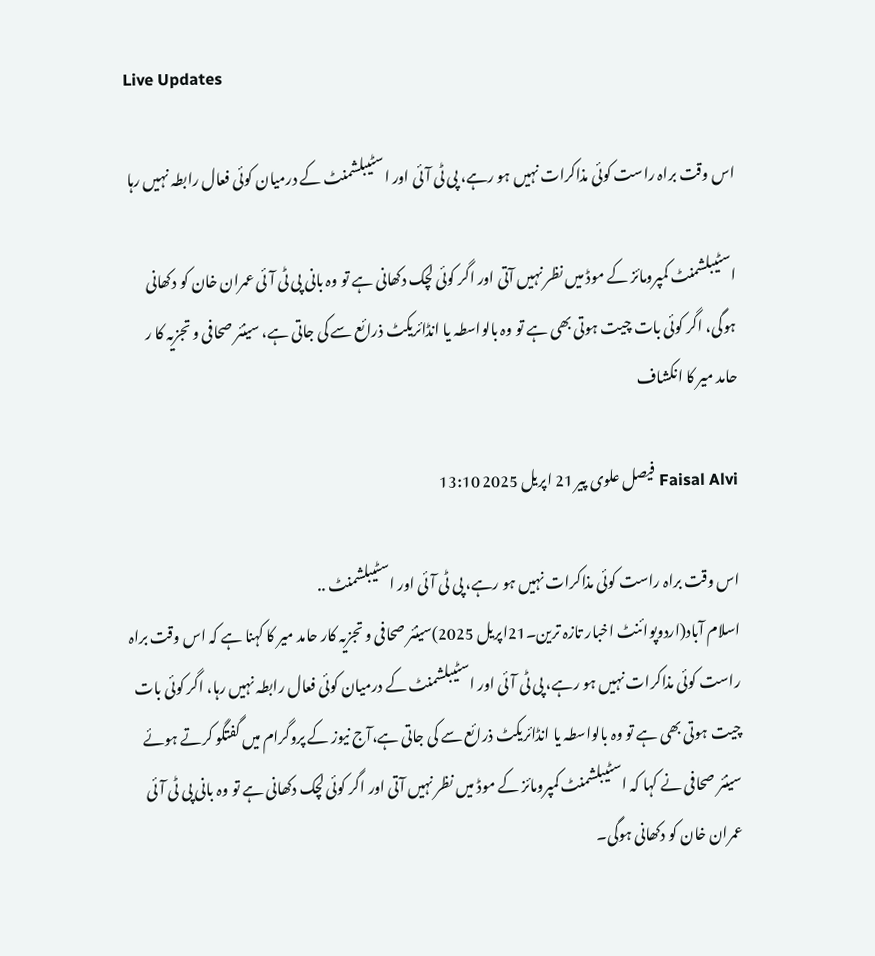Live Updates

اس وقت براہ راست کوئی مذاکرات نہیں ہو رہے، پی ٹی آئی اور اسٹیبلشمنٹ کے درمیان کوئی فعال رابطہ نہیں رہا

اسٹیبلشمنٹ کمپرومائز کے موڈ میں نظر نہیں آتی اور اگر کوئی لچک دکھانی ہے تو وہ بانی پی ٹی آئی عمران خان کو دکھانی ہوگی، اگر کوئی بات چیت ہوتی بھی ہے تو وہ بالواسطہ یا انڈائریکٹ ذرائع سے کی جاتی ہے، سینئر صحافی و تجزیہ کا ر حامد میر کا انکشاف

Faisal Alvi فیصل علوی پیر 21 اپریل 2025 13:10

اس وقت براہ راست کوئی مذاکرات نہیں ہو رہے، پی ٹی آئی اور اسٹیبلشمنٹ ..
اسلام آباد(اردوپوائنٹ اخبار تازہ ترین۔21اپریل 2025)سینئر صحافی و تجزیہ کار حامد میر کا کہنا ہے کہ اس وقت براہ راست کوئی مذاکرات نہیں ہو رہے، پی ٹی آئی اور اسٹیبلشمنٹ کے درمیان کوئی فعال رابطہ نہیں رہا، اگر کوئی بات چیت ہوتی بھی ہے تو وہ بالواسطہ یا انڈائریکٹ ذرائع سے کی جاتی ہے،آج نیوز کے پروگرام میں گفتگو کرتے ہوئے سینئر صحافی نے کہا کہ اسٹیبلشمنٹ کمپرومائز کے موڈ میں نظر نہیں آتی اور اگر کوئی لچک دکھانی ہے تو وہ بانی پی ٹی آئی عمران خان کو دکھانی ہوگی۔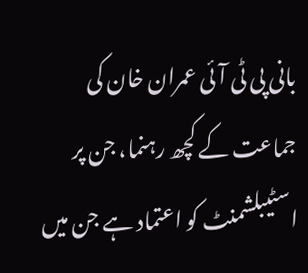بانی پی ٹی آئی عمران خان کی جماعت کے کچھ رہنما، جن پر اسٹیبلشمنٹ کو اعتماد ہے جن میں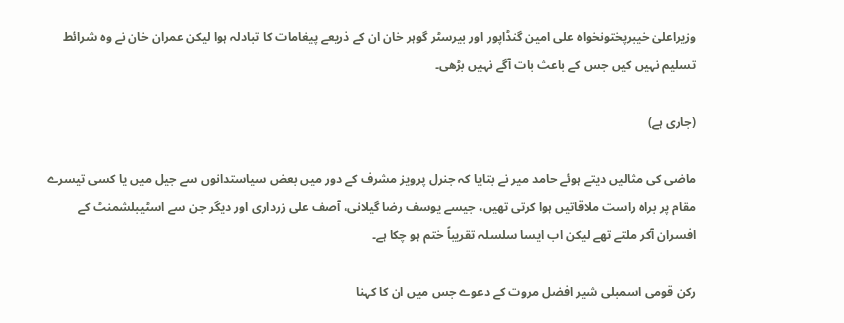وزیراعلیٰ خیبرپختونخواہ علی امین گنڈاپور اور بیرسٹر گوہر خان ان کے ذریعے پیغامات کا تبادلہ ہوا لیکن عمران خان نے وہ شرائط تسلیم نہیں کیں جس کے باعث بات آگے نہیں بڑھی۔

(جاری ہے)

ماضی کی مثالیں دیتے ہوئے حامد میر نے بتایا کہ جنرل پرویز مشرف کے دور میں بعض سیاستدانوں سے جیل میں یا کسی تیسرے مقام پر براہ راست ملاقاتیں ہوا کرتی تھیں، جیسے یوسف رضا گیلانی، آصف علی زرداری اور دیگر جن سے اسٹیبلشمنٹ کے افسران آکر ملتے تھے لیکن اب ایسا سلسلہ تقریباً ختم ہو چکا ہے۔

رکن قومی اسمبلی شیر افضل مروت کے دعوے جس میں ان کا کہنا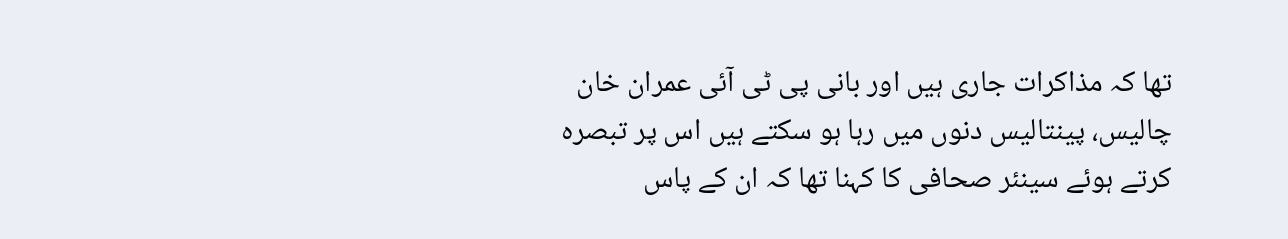تھا کہ مذاکرات جاری ہیں اور بانی پی ٹی آئی عمران خان چالیس، پینتالیس دنوں میں رہا ہو سکتے ہیں اس پر تبصرہ کرتے ہوئے سینئر صحافی کا کہنا تھا کہ ان کے پاس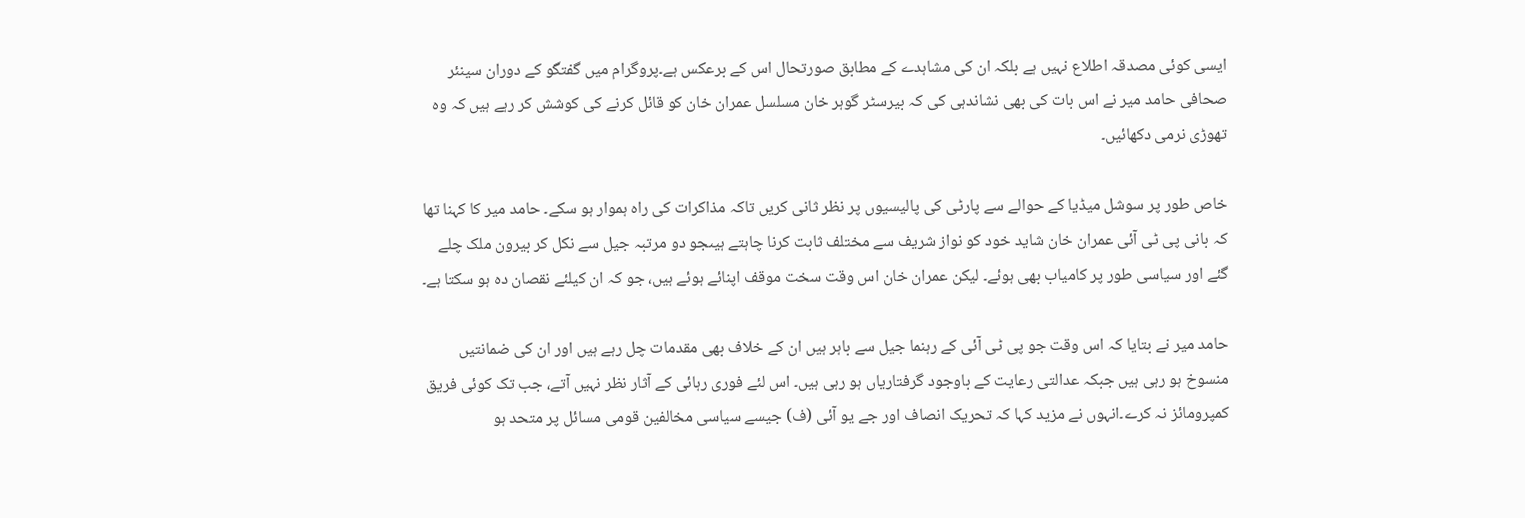ایسی کوئی مصدقہ اطلاع نہیں ہے بلکہ ان کی مشاہدے کے مطابق صورتحال اس کے برعکس ہے۔پروگرام میں گفتگو کے دوران سینئر صحافی حامد میر نے اس بات کی بھی نشاندہی کی کہ بیرسٹر گوہر خان مسلسل عمران خان کو قائل کرنے کی کوشش کر رہے ہیں کہ وہ تھوڑی نرمی دکھائیں۔

خاص طور پر سوشل میڈیا کے حوالے سے پارٹی کی پالیسیوں پر نظر ثانی کریں تاکہ مذاکرات کی راہ ہموار ہو سکے۔ حامد میر کا کہنا تھا کہ بانی پی ٹی آئی عمران خان شاید خود کو نواز شریف سے مختلف ثابت کرنا چاہتے ہیںجو دو مرتبہ جیل سے نکل کر بیرون ملک چلے گئے اور سیاسی طور پر کامیاب بھی ہوئے۔ لیکن عمران خان اس وقت سخت موقف اپنائے ہوئے ہیں، جو کہ ان کیلئے نقصان دہ ہو سکتا ہے۔

حامد میر نے بتایا کہ اس وقت جو پی ٹی آئی کے رہنما جیل سے باہر ہیں ان کے خلاف بھی مقدمات چل رہے ہیں اور ان کی ضمانتیں منسوخ ہو رہی ہیں جبکہ عدالتی رعایت کے باوجود گرفتاریاں ہو رہی ہیں۔ اس لئے فوری رہائی کے آثار نظر نہیں آتے، جب تک کوئی فریق کمپرومائز نہ کرے۔انہوں نے مزید کہا کہ تحریک انصاف اور جے یو آئی (ف) جیسے سیاسی مخالفین قومی مسائل پر متحد ہو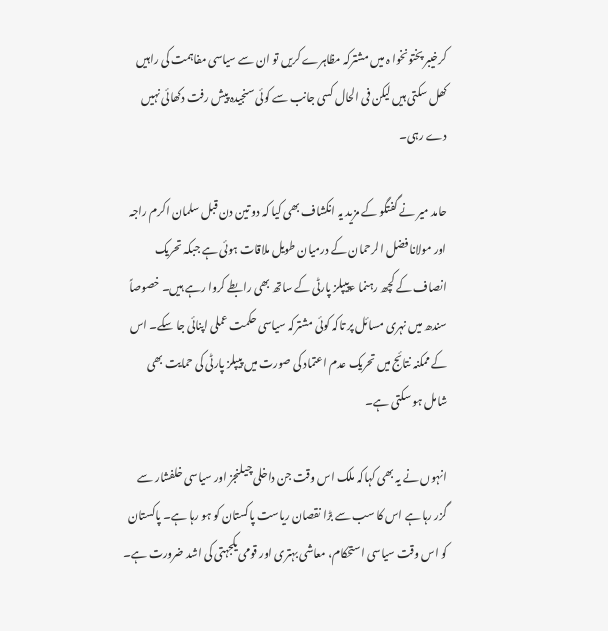کرخیبر پختونخوا ہ میں مشترکہ مظاہرے کریں تو ان سے سیاسی مفاہمت کی راہیں کھل سکتی ہیں لیکن فی الحال کسی جانب سے کوئی سنجیدہ پیش رفت دکھائی نہیں دے رہی۔

حامد میر نے گفتگو کے مزید یہ انکشاف بھی کیا کہ دو تین دن قبل سلمان اکرم راجہ اور مولانا فضل الرحمان کے درمیان طویل ملاقات ہوئی ہے جبکہ تحریک انصاف کے کچھ رہنما ءپیپلز پارٹی کے ساتھ بھی رابطے کروا رہے ہیں۔ خصوصاً سندھ میں نہری مسائل پر تاکہ کوئی مشترکہ سیاسی حکمت عملی اپنائی جا سکے۔ اس کے ممکنہ نتائج میں تحریک عدم اعتماد کی صورت میں پیپلز پارٹی کی حمایت بھی شامل ہو سکتی ہے۔

انہوں نے یہ بھی کہاکہ ملک اس وقت جن داخلی چیلنجز اور سیاسی خلفشار سے گزر رہا ہے اس کا سب سے بڑا نقصان ریاست پاکستان کو ہو رہا ہے۔ پاکستان کو اس وقت سیاسی استحکام، معاشی بہتری اور قومی یکجہتی کی اشد ضرورت ہے۔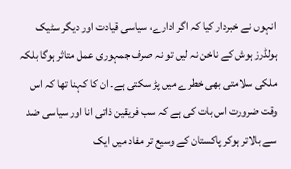انہوں نے خبردار کیا کہ اگر ادارے، سیاسی قیادت اور دیگر سٹیک ہولڈرز ہوش کے ناخن نہ لیں تو نہ صرف جمہوری عمل متاثر ہوگا بلکہ ملکی سلامتی بھی خطرے میں پڑ سکتی ہے۔ ان کا کہنا تھا کہ اس وقت ضرورت اس بات کی ہے کہ سب فریقین ذاتی انا اور سیاسی ضد سے بالاتر ہوکر پاکستان کے وسیع تر مفاد میں ایک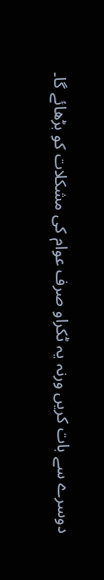دوسرے سے بات کریں ورنہ یہ ٹکراو صرف عوام کی مشکلات کو بڑھائے گا۔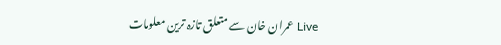Live عمران خان سے متعلق تازہ ترین معلومات